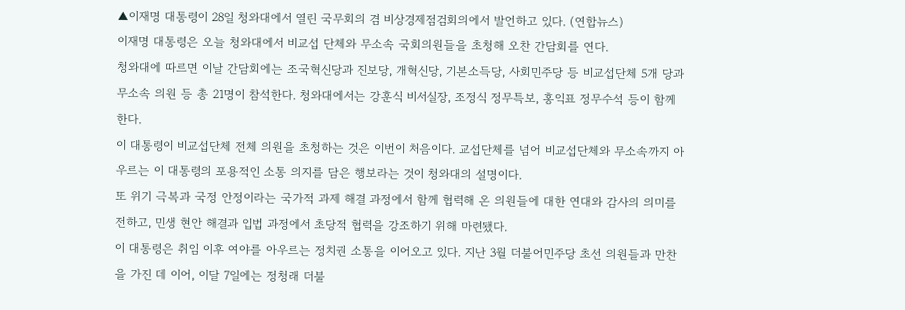▲이재명 대통령이 28일 청와대에서 열린 국무회의 겸 비상경제점검회의에서 발언하고 있다. (연합뉴스)
이재명 대통령은 오늘 청와대에서 비교섭 단체와 무소속 국회의원들을 초청해 오찬 간담회를 연다.
청와대에 따르면 이날 간담회에는 조국혁신당과 진보당, 개혁신당, 기본소득당, 사회민주당 등 비교섭단체 5개 당과 무소속 의원 등 총 21명이 참석한다. 청와대에서는 강훈식 비서실장, 조정식 정무특보, 홍익표 정무수석 등이 함께한다.
이 대통령이 비교섭단체 전체 의원을 초청하는 것은 이번이 처음이다. 교섭단체를 넘어 비교섭단체와 무소속까지 아우르는 이 대통령의 포용적인 소통 의지를 담은 행보라는 것이 청와대의 설명이다.
또 위기 극복과 국정 안정이라는 국가적 과제 해결 과정에서 함께 협력해 온 의원들에 대한 연대와 감사의 의미를 전하고, 민생 현안 해결과 입법 과정에서 초당적 협력을 강조하기 위해 마련됐다.
이 대통령은 취임 이후 여야를 아우르는 정치권 소통을 이어오고 있다. 지난 3월 더불어민주당 초선 의원들과 만찬을 가진 데 이어, 이달 7일에는 정청래 더불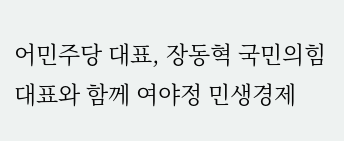어민주당 대표, 장동혁 국민의힘 대표와 함께 여야정 민생경제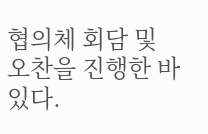협의체 회담 및 오찬을 진행한 바 있다.